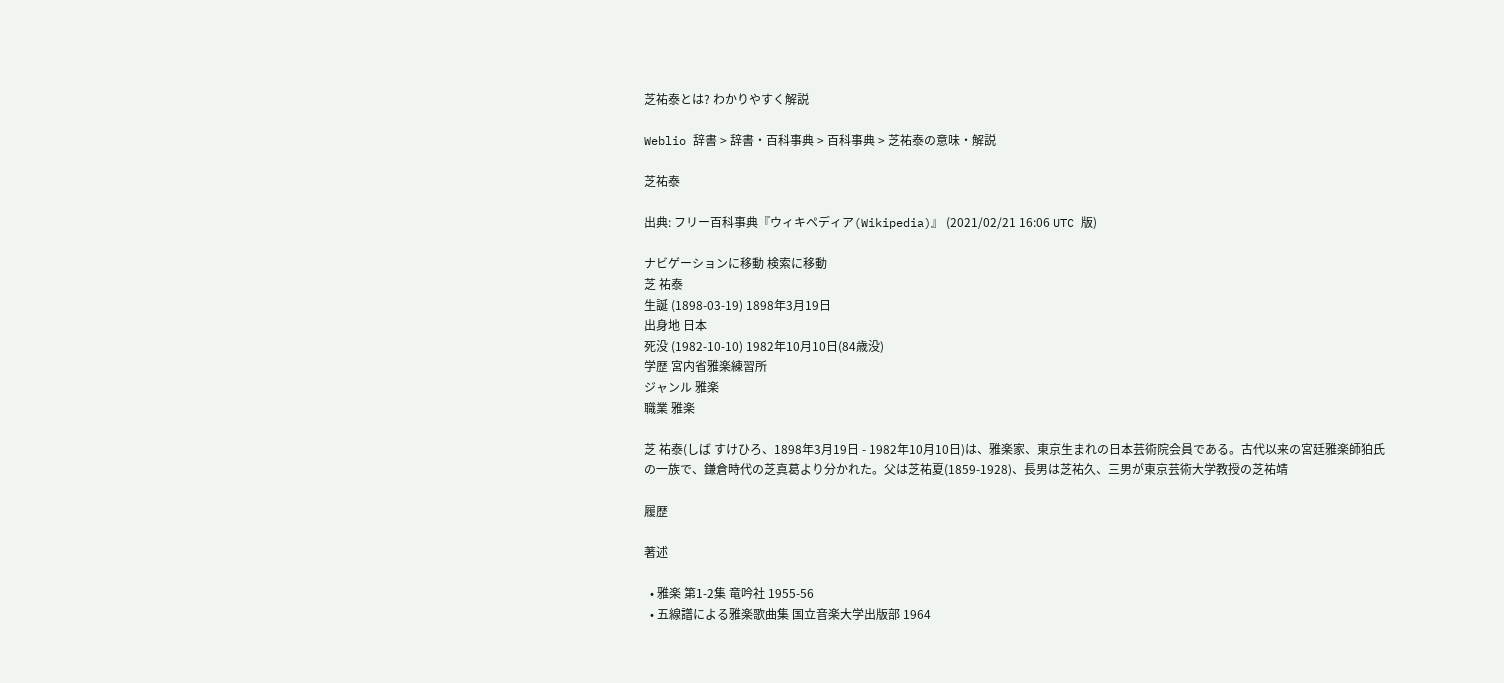芝祐泰とは? わかりやすく解説

Weblio 辞書 > 辞書・百科事典 > 百科事典 > 芝祐泰の意味・解説

芝祐泰

出典: フリー百科事典『ウィキペディア(Wikipedia)』 (2021/02/21 16:06 UTC 版)

ナビゲーションに移動 検索に移動
芝 祐泰
生誕 (1898-03-19) 1898年3月19日
出身地 日本
死没 (1982-10-10) 1982年10月10日(84歳没)
学歴 宮内省雅楽練習所
ジャンル 雅楽
職業 雅楽

芝 祐泰(しば すけひろ、1898年3月19日 - 1982年10月10日)は、雅楽家、東京生まれの日本芸術院会員である。古代以来の宮廷雅楽師狛氏の一族で、鎌倉時代の芝真葛より分かれた。父は芝祐夏(1859-1928)、長男は芝祐久、三男が東京芸術大学教授の芝祐靖

履歴

著述

  • 雅楽 第1-2集 竜吟社 1955-56
  • 五線譜による雅楽歌曲集 国立音楽大学出版部 1964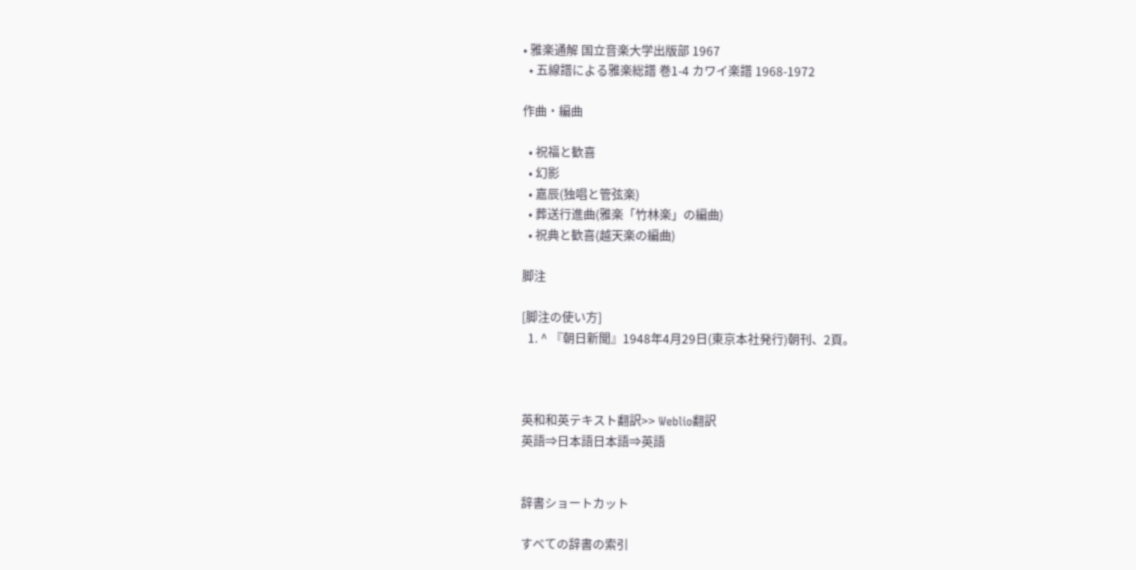• 雅楽通解 国立音楽大学出版部 1967
  • 五線譜による雅楽総譜 巻1-4 カワイ楽譜 1968-1972

作曲・編曲

  • 祝福と歓喜
  • 幻影
  • 嘉辰(独唱と管弦楽)
  • 葬送行進曲(雅楽「竹林楽」の編曲)
  • 祝典と歓喜(越天楽の編曲)

脚注

[脚注の使い方]
  1. ^ 『朝日新聞』1948年4月29日(東京本社発行)朝刊、2頁。



英和和英テキスト翻訳>> Weblio翻訳
英語⇒日本語日本語⇒英語


辞書ショートカット

すべての辞書の索引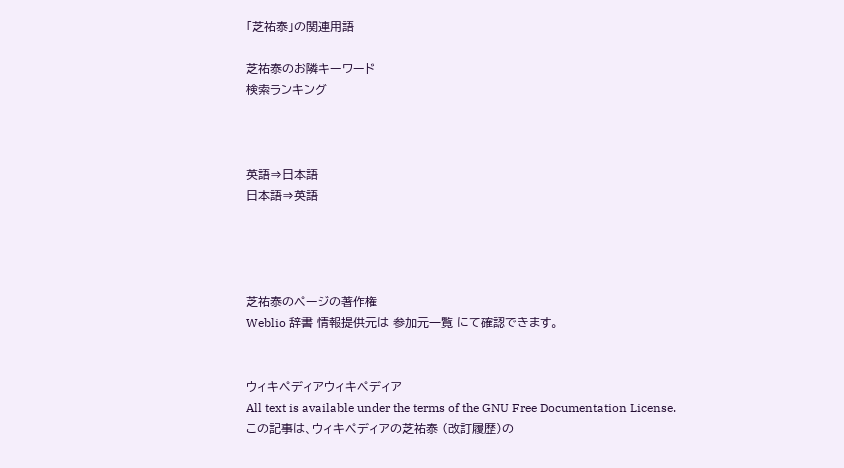「芝祐泰」の関連用語

芝祐泰のお隣キーワード
検索ランキング



英語⇒日本語
日本語⇒英語




芝祐泰のページの著作権
Weblio 辞書 情報提供元は 参加元一覧 にて確認できます。


ウィキペディアウィキペディア
All text is available under the terms of the GNU Free Documentation License.
この記事は、ウィキペディアの芝祐泰 (改訂履歴)の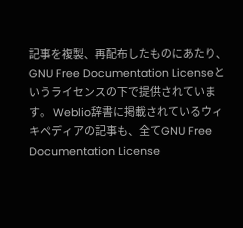記事を複製、再配布したものにあたり、GNU Free Documentation Licenseというライセンスの下で提供されています。 Weblio辞書に掲載されているウィキペディアの記事も、全てGNU Free Documentation License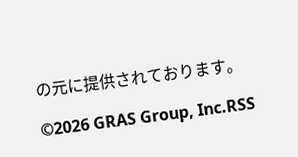の元に提供されております。

©2026 GRAS Group, Inc.RSS